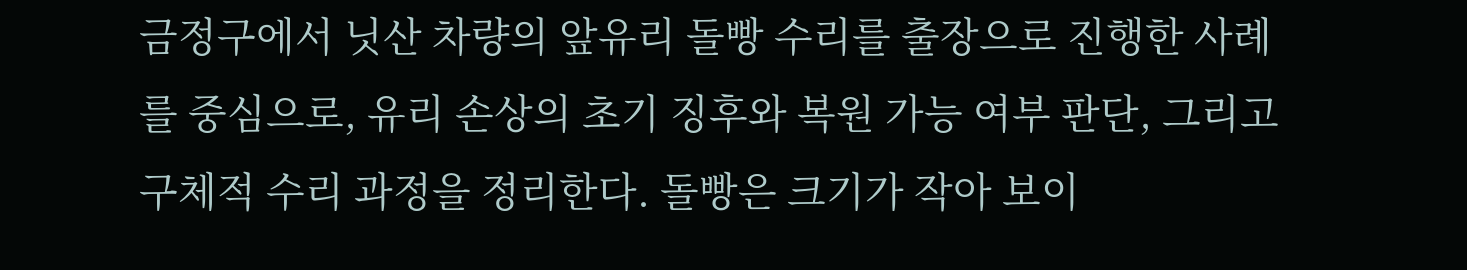금정구에서 닛산 차량의 앞유리 돌빵 수리를 출장으로 진행한 사례를 중심으로, 유리 손상의 초기 징후와 복원 가능 여부 판단, 그리고 구체적 수리 과정을 정리한다. 돌빵은 크기가 작아 보이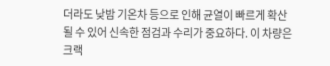더라도 낮밤 기온차 등으로 인해 균열이 빠르게 확산될 수 있어 신속한 점검과 수리가 중요하다. 이 차량은 크랙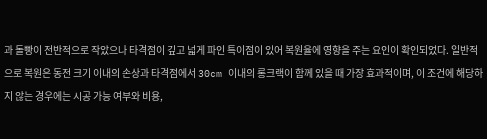과 돌빵이 전반적으로 작았으나 타격점이 깊고 넓게 파인 특이점이 있어 복원율에 영향을 주는 요인이 확인되었다. 일반적으로 복원은 동전 크기 이내의 손상과 타격점에서 30cm 이내의 롱크랙이 함께 있을 때 가장 효과적이며, 이 조건에 해당하지 않는 경우에는 시공 가능 여부와 비용,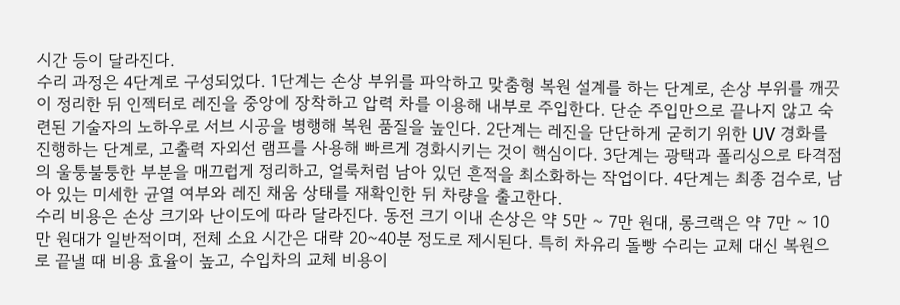시간 등이 달라진다.
수리 과정은 4단계로 구성되었다. 1단계는 손상 부위를 파악하고 맞춤형 복원 설계를 하는 단계로, 손상 부위를 깨끗이 정리한 뒤 인젝터로 레진을 중앙에 장착하고 압력 차를 이용해 내부로 주입한다. 단순 주입만으로 끝나지 않고 숙련된 기술자의 노하우로 서브 시공을 병행해 복원 품질을 높인다. 2단계는 레진을 단단하게 굳히기 위한 UV 경화를 진행하는 단계로, 고출력 자외선 램프를 사용해 빠르게 경화시키는 것이 핵심이다. 3단계는 광택과 폴리싱으로 타격점의 울퉁불퉁한 부분을 매끄럽게 정리하고, 얼룩처럼 남아 있던 흔적을 최소화하는 작업이다. 4단계는 최종 검수로, 남아 있는 미세한 균열 여부와 레진 채움 상태를 재확인한 뒤 차량을 출고한다.
수리 비용은 손상 크기와 난이도에 따라 달라진다. 동전 크기 이내 손상은 약 5만 ~ 7만 원대, 롱크랙은 약 7만 ~ 10만 원대가 일반적이며, 전체 소요 시간은 대략 20~40분 정도로 제시된다. 특히 차유리 돌빵 수리는 교체 대신 복원으로 끝낼 때 비용 효율이 높고, 수입차의 교체 비용이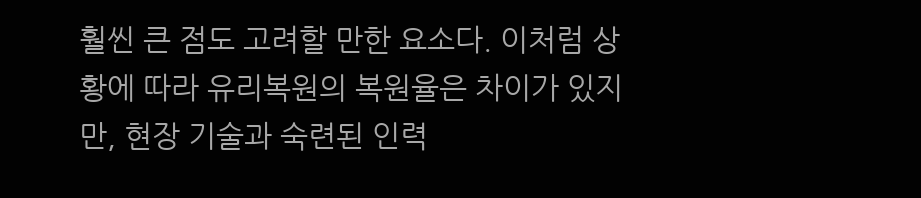훨씬 큰 점도 고려할 만한 요소다. 이처럼 상황에 따라 유리복원의 복원율은 차이가 있지만, 현장 기술과 숙련된 인력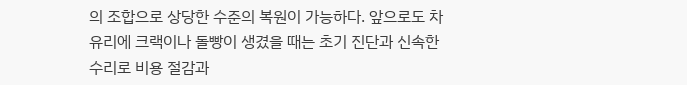의 조합으로 상당한 수준의 복원이 가능하다. 앞으로도 차유리에 크랙이나 돌빵이 생겼을 때는 초기 진단과 신속한 수리로 비용 절감과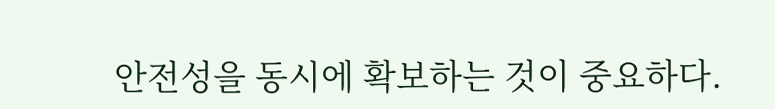안전성을 동시에 확보하는 것이 중요하다.